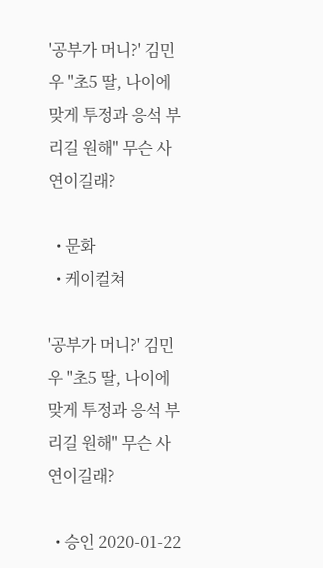'공부가 머니?' 김민우 "초5 딸, 나이에 맞게 투정과 응석 부리길 원해" 무슨 사연이길래?

  • 문화
  • 케이컬쳐

'공부가 머니?' 김민우 "초5 딸, 나이에 맞게 투정과 응석 부리길 원해" 무슨 사연이길래?

  • 승인 2020-01-22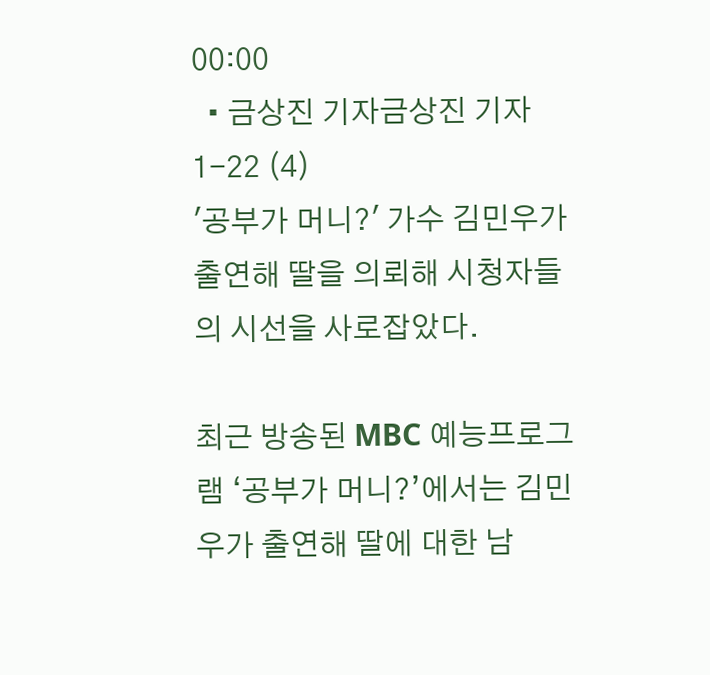00:00
  • 금상진 기자금상진 기자
1-22 (4)
'공부가 머니?' 가수 김민우가 출연해 딸을 의뢰해 시청자들의 시선을 사로잡았다.

최근 방송된 MBC 예능프로그램 ‘공부가 머니?’에서는 김민우가 출연해 딸에 대한 남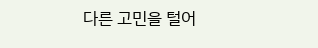다른 고민을 털어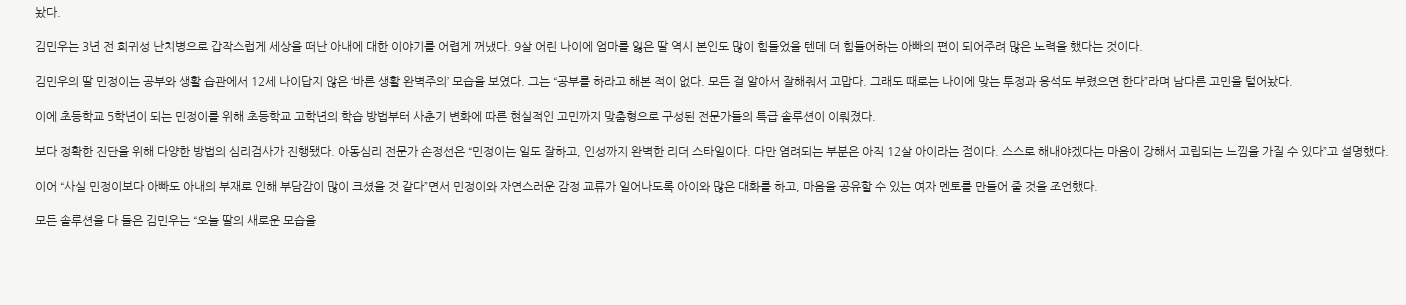놨다.

김민우는 3년 전 희귀성 난치병으로 갑작스럽게 세상을 떠난 아내에 대한 이야기를 어렵게 꺼냈다. 9살 어린 나이에 엄마를 잃은 딸 역시 본인도 많이 힘들었을 텐데 더 힘들어하는 아빠의 편이 되어주려 많은 노력을 했다는 것이다.

김민우의 딸 민정이는 공부와 생활 습관에서 12세 나이답지 않은 ‘바른 생활 완벽주의’ 모습을 보였다. 그는 “공부를 하라고 해본 적이 없다. 모든 걸 알아서 잘해줘서 고맙다. 그래도 때로는 나이에 맞는 투정과 응석도 부렸으면 한다”라며 남다른 고민을 털어놨다.

이에 초등학교 5학년이 되는 민정이를 위해 초등학교 고학년의 학습 방법부터 사춘기 변화에 따른 현실적인 고민까지 맞춤형으로 구성된 전문가들의 특급 솔루션이 이뤄졌다.

보다 정확한 진단을 위해 다양한 방법의 심리검사가 진행됐다. 아동심리 전문가 손정선은 “민정이는 일도 잘하고, 인성까지 완벽한 리더 스타일이다. 다만 염려되는 부분은 아직 12살 아이라는 점이다. 스스로 해내야겠다는 마음이 강해서 고립되는 느낌을 가질 수 있다”고 설명했다.

이어 “사실 민정이보다 아빠도 아내의 부재로 인해 부담감이 많이 크셨을 것 같다”면서 민정이와 자연스러운 감정 교류가 일어나도록 아이와 많은 대화를 하고, 마음을 공유할 수 있는 여자 멘토를 만들어 줄 것을 조언했다.

모든 솔루션을 다 들은 김민우는 “오늘 딸의 새로운 모습을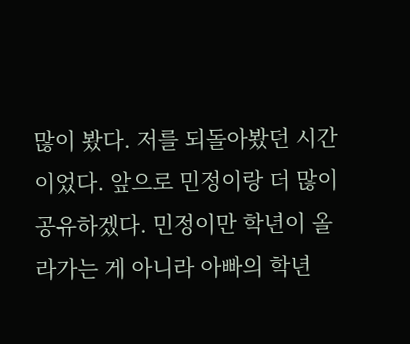많이 봤다. 저를 되돌아봤던 시간이었다. 앞으로 민정이랑 더 많이 공유하겠다. 민정이만 학년이 올라가는 게 아니라 아빠의 학년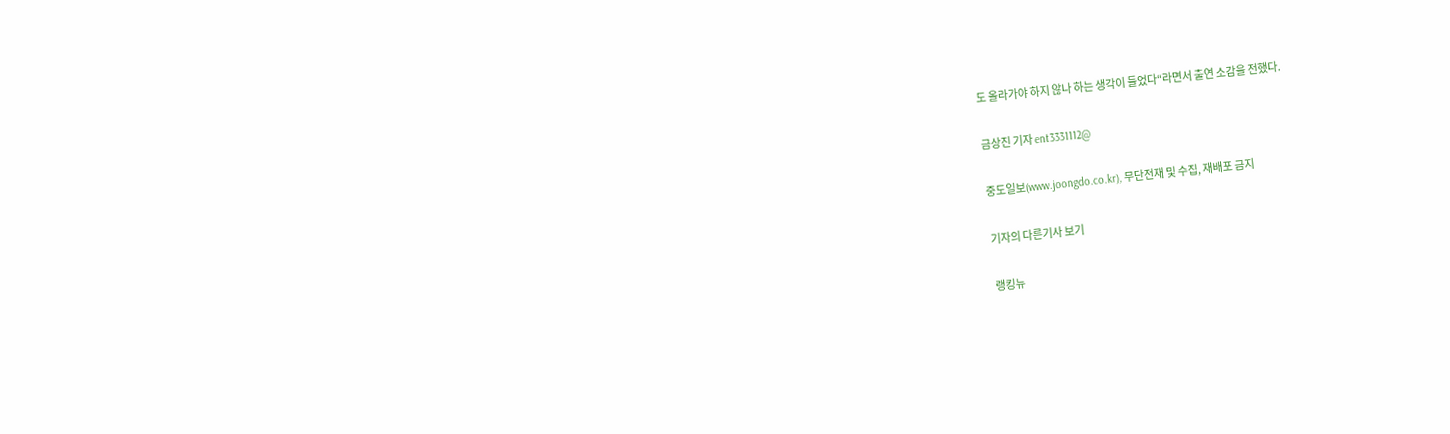도 올라가야 하지 않나 하는 생각이 들었다“라면서 출연 소감을 전했다.

금상진 기자 ent3331112@

중도일보(www.joongdo.co.kr), 무단전재 및 수집, 재배포 금지

기자의 다른기사 보기

랭킹뉴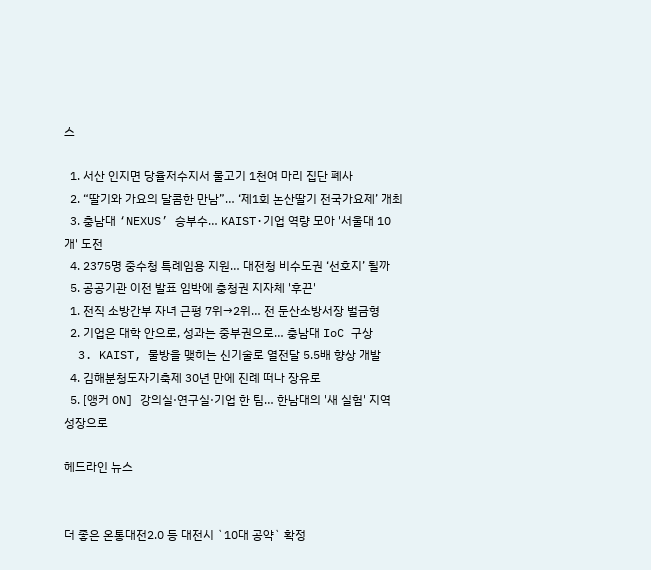스

  1. 서산 인지면 당율저수지서 물고기 1천여 마리 집단 폐사
  2. “딸기와 가요의 달콤한 만남”… ‘제1회 논산딸기 전국가요제’ 개최
  3. 충남대 ‘NEXUS’ 승부수… KAIST·기업 역량 모아 '서울대 10개' 도전
  4. 2375명 중수청 특례임용 지원… 대전청 비수도권 ‘선호지’ 될까
  5. 공공기관 이전 발표 임박에 충청권 지자체 '후끈'
  1. 전직 소방간부 자녀 근평 7위→2위… 전 둔산소방서장 벌금형
  2. 기업은 대학 안으로, 성과는 중부권으로… 충남대 IoC 구상
  3. KAIST, 물방을 맺히는 신기술로 열전달 5.5배 향상 개발
  4. 김해분청도자기축제 30년 만에 진례 떠나 장유로
  5. [앵커 ON] 강의실·연구실·기업 한 팀… 한남대의 '새 실험' 지역 성장으로

헤드라인 뉴스


더 좋은 온통대전2.0 등 대전시 `10대 공약` 확정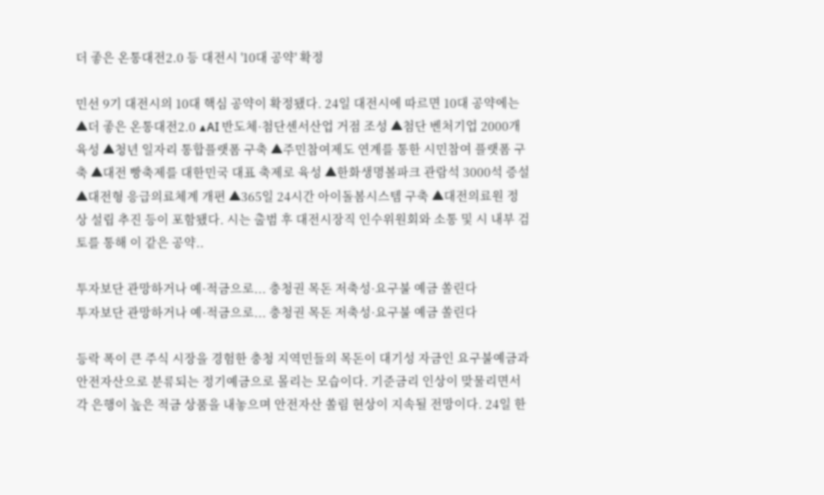더 좋은 온통대전2.0 등 대전시 '10대 공약' 확정

민선 9기 대전시의 10대 핵심 공약이 확정됐다. 24일 대전시에 따르면 10대 공약에는 ▲더 좋은 온통대전2.0 ▲AI 반도체·첨단센서산업 거점 조성 ▲첨단 벤처기업 2000개 육성 ▲청년 일자리 통합플랫폼 구축 ▲주민참여제도 연계를 통한 시민참여 플랫폼 구축 ▲대전 빵축제를 대한민국 대표 축제로 육성 ▲한화생명볼파크 관람석 3000석 증설 ▲대전형 응급의료체계 개편 ▲365일 24시간 아이돌봄시스템 구축 ▲대전의료원 정상 설립 추진 등이 포함됐다. 시는 출범 후 대전시장직 인수위원회와 소통 및 시 내부 검토를 통해 이 같은 공약..

투자보단 관망하거나 예·적금으로... 충청권 목돈 저축성·요구불 예금 쏠린다
투자보단 관망하거나 예·적금으로... 충청권 목돈 저축성·요구불 예금 쏠린다

등락 폭이 큰 주식 시장을 경험한 충청 지역민들의 목돈이 대기성 자금인 요구불예금과 안전자산으로 분류되는 정기예금으로 몰리는 모습이다. 기준금리 인상이 맞물리면서 각 은행이 높은 적금 상품을 내놓으며 안전자산 쏠림 현상이 지속될 전망이다. 24일 한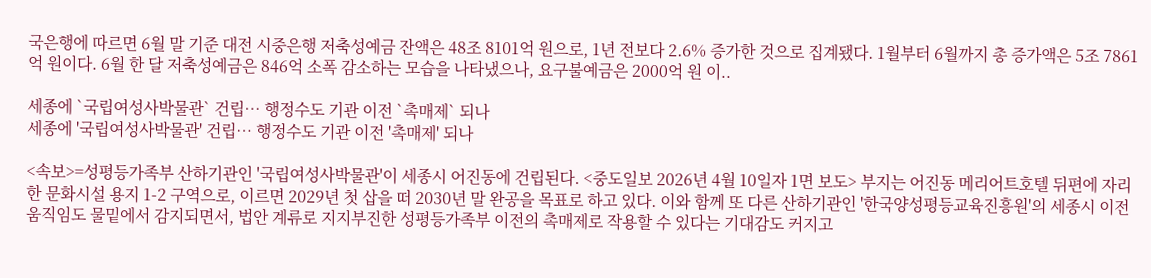국은행에 따르면 6월 말 기준 대전 시중은행 저축성예금 잔액은 48조 8101억 원으로, 1년 전보다 2.6% 증가한 것으로 집계됐다. 1월부터 6월까지 총 증가액은 5조 7861억 원이다. 6월 한 달 저축성예금은 846억 소폭 감소하는 모습을 나타냈으나, 요구불예금은 2000억 원 이..

세종에 `국립여성사박물관` 건립… 행정수도 기관 이전 `촉매제` 되나
세종에 '국립여성사박물관' 건립… 행정수도 기관 이전 '촉매제' 되나

<속보>=성평등가족부 산하기관인 '국립여성사박물관'이 세종시 어진동에 건립된다. <중도일보 2026년 4월 10일자 1면 보도> 부지는 어진동 메리어트호텔 뒤편에 자리한 문화시설 용지 1-2 구역으로, 이르면 2029년 첫 삽을 떠 2030년 말 완공을 목표로 하고 있다. 이와 함께 또 다른 산하기관인 '한국양성평등교육진흥원'의 세종시 이전 움직임도 물밑에서 감지되면서, 법안 계류로 지지부진한 성평등가족부 이전의 촉매제로 작용할 수 있다는 기대감도 커지고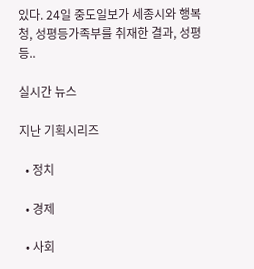있다. 24일 중도일보가 세종시와 행복청, 성평등가족부를 취재한 결과, 성평등..

실시간 뉴스

지난 기획시리즈

  • 정치

  • 경제

  • 사회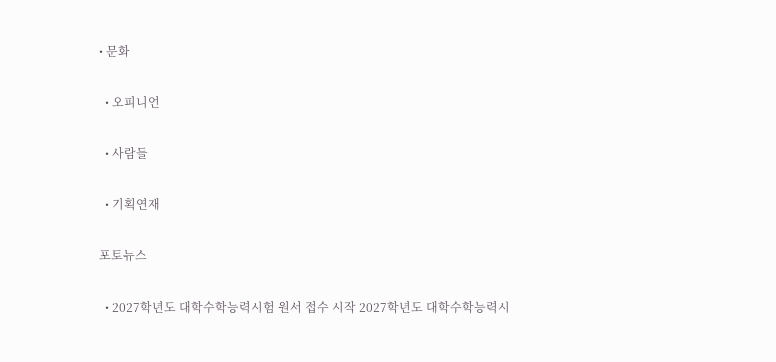• 문화

  • 오피니언

  • 사람들

  • 기획연재

포토뉴스

  • 2027학년도 대학수학능력시험 원서 접수 시작 2027학년도 대학수학능력시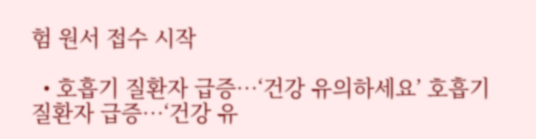험 원서 접수 시작

  • 호흡기 질환자 급증…‘건강 유의하세요’ 호흡기 질환자 급증…‘건강 유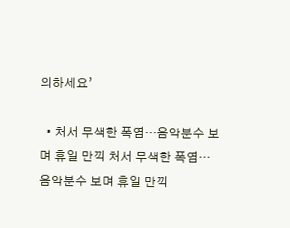의하세요’

  • 처서 무색한 폭염…음악분수 보며 휴일 만끽 처서 무색한 폭염…음악분수 보며 휴일 만끽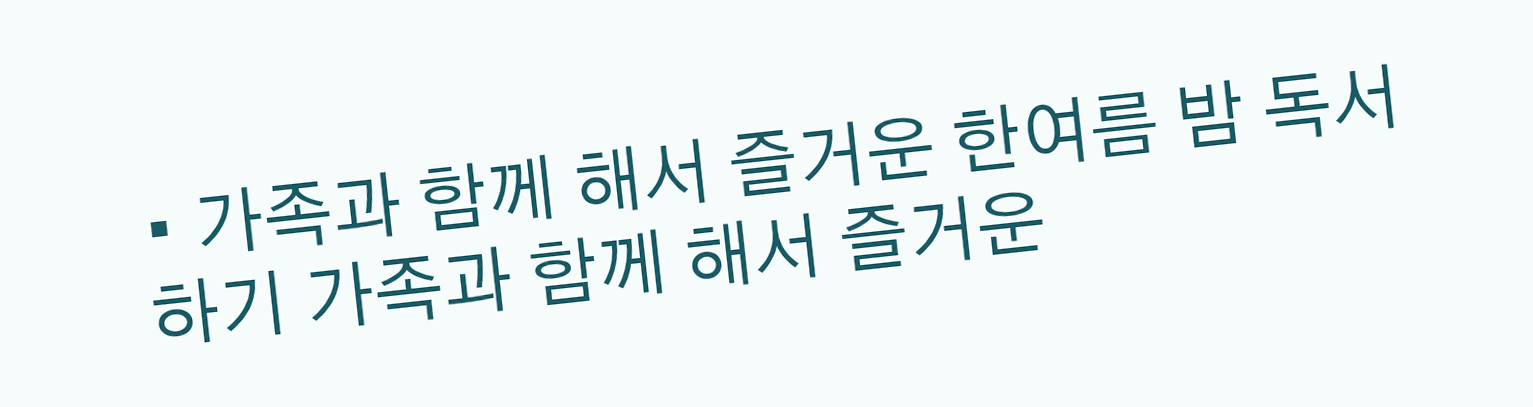• 가족과 함께 해서 즐거운 한여름 밤 독서하기 가족과 함께 해서 즐거운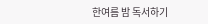한여름 밤 독서하기